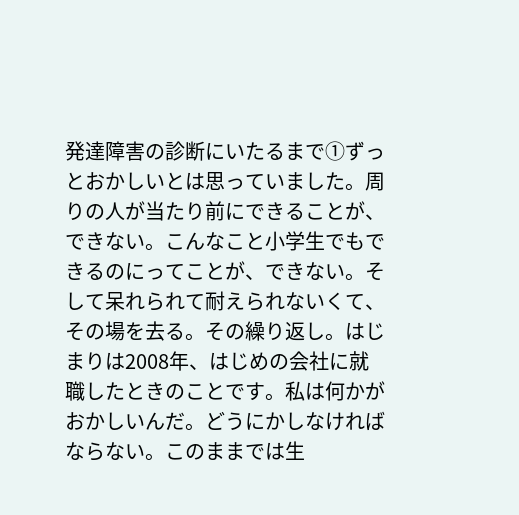発達障害の診断にいたるまで①ずっとおかしいとは思っていました。周りの人が当たり前にできることが、できない。こんなこと小学生でもできるのにってことが、できない。そして呆れられて耐えられないくて、その場を去る。その繰り返し。はじまりは2008年、はじめの会社に就職したときのことです。私は何かがおかしいんだ。どうにかしなければならない。このままでは生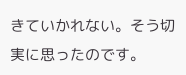きていかれない。そう切実に思ったのです。